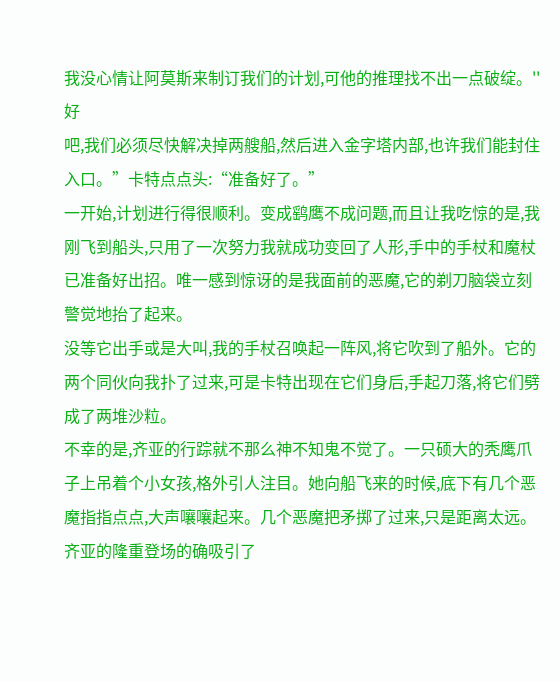我没心情让阿莫斯来制订我们的计划,可他的推理找不出一点破绽。''好
吧,我们必须尽快解决掉两艘船,然后进入金字塔内部,也许我们能封住入口。”卡特点点头:“准备好了。”
一开始,计划进行得很顺利。变成鹞鹰不成问题,而且让我吃惊的是,我刚飞到船头,只用了一次努力我就成功变回了人形,手中的手杖和魔杖已准备好出招。唯一感到惊讶的是我面前的恶魔,它的剃刀脑袋立刻警觉地抬了起来。
没等它出手或是大叫,我的手杖召唤起一阵风,将它吹到了船外。它的两个同伙向我扑了过来,可是卡特出现在它们身后,手起刀落,将它们劈成了两堆沙粒。
不幸的是,齐亚的行踪就不那么神不知鬼不觉了。一只硕大的秃鹰爪子上吊着个小女孩,格外引人注目。她向船飞来的时候,底下有几个恶魔指指点点,大声嚷嚷起来。几个恶魔把矛掷了过来,只是距离太远。
齐亚的隆重登场的确吸引了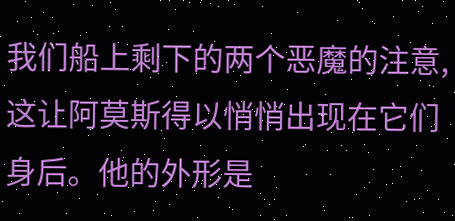我们船上剩下的两个恶魔的注意,这让阿莫斯得以悄悄出现在它们身后。他的外形是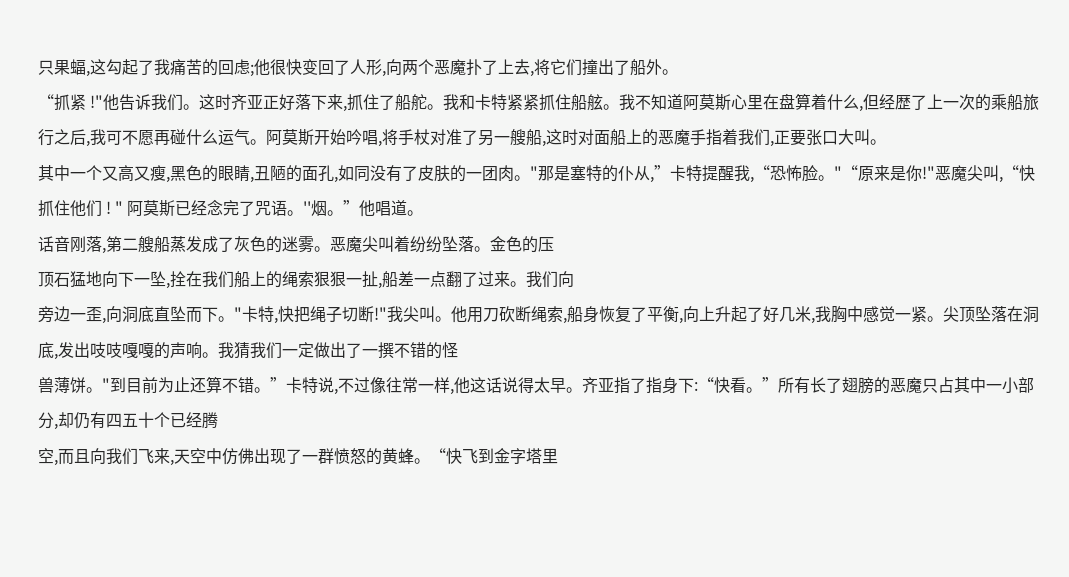只果蝠,这勾起了我痛苦的回虑;他很快变回了人形,向两个恶魔扑了上去,将它们撞出了船外。
“抓紧 !"他告诉我们。这时齐亚正好落下来,抓住了船舵。我和卡特紧紧抓住船舷。我不知道阿莫斯心里在盘算着什么,但经歴了上一次的乘船旅行之后,我可不愿再碰什么运气。阿莫斯开始吟唱,将手杖对准了另一艘船,这时对面船上的恶魔手指着我们,正要张口大叫。
其中一个又高又瘦,黑色的眼睛,丑陋的面孔,如同没有了皮肤的一团肉。"那是塞特的仆从,”卡特提醒我,“恐怖脸。"“原来是你!"恶魔尖叫,“快抓住他们 ! " 阿莫斯已经念完了咒语。''烟。”他唱道。
话音刚落,第二艘船蒸发成了灰色的迷雾。恶魔尖叫着纷纷坠落。金色的压
顶石猛地向下一坠,拴在我们船上的绳索狠狠一扯,船差一点翻了过来。我们向
旁边一歪,向洞底直坠而下。"卡特,快把绳子切断!"我尖叫。他用刀砍断绳索,船身恢复了平衡,向上升起了好几米,我胸中感觉一紧。尖顶坠落在洞底,发出吱吱嘎嘎的声响。我猜我们一定做出了一撰不错的怪
兽薄饼。"到目前为止还算不错。”卡特说,不过像往常一样,他这话说得太早。齐亚指了指身下:“快看。”所有长了翅膀的恶魔只占其中一小部分,却仍有四五十个已经腾
空,而且向我们飞来,天空中仿佛出现了一群愤怒的黄蜂。“快飞到金字塔里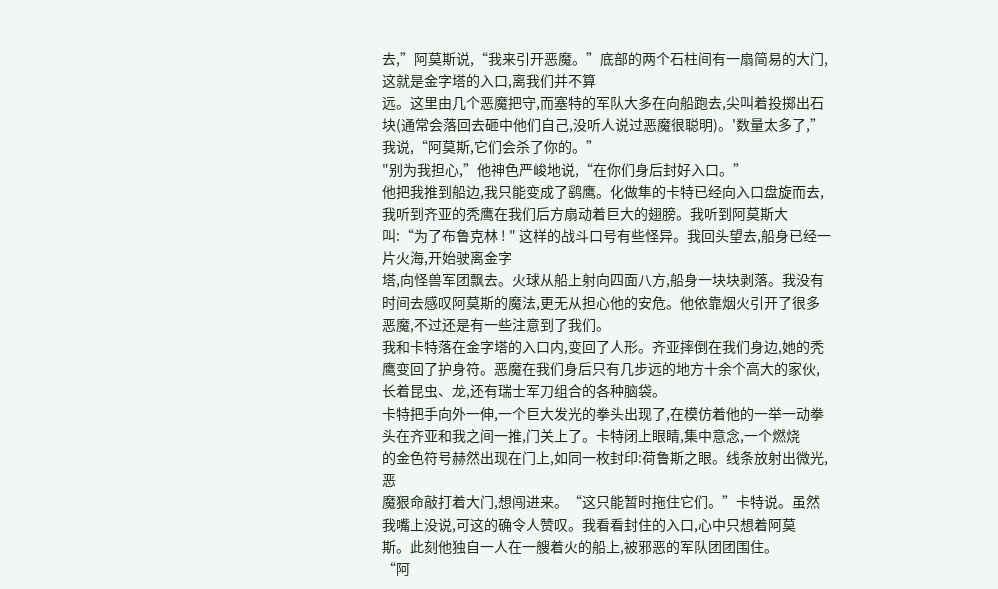去,”阿莫斯说,“我来引开恶魔。”底部的两个石柱间有一扇简易的大门,这就是金字塔的入口,离我们并不算
远。这里由几个恶魔把守,而塞特的军队大多在向船跑去,尖叫着投掷出石块(通常会落回去砸中他们自己,没听人说过恶魔很聪明)。'数量太多了,”我说,“阿莫斯,它们会杀了你的。”
"别为我担心,”他神色严峻地说,“在你们身后封好入口。”
他把我推到船边,我只能变成了鹞鹰。化做隼的卡特已经向入口盘旋而去,
我听到齐亚的秃鹰在我们后方扇动着巨大的翅膀。我听到阿莫斯大叫:“为了布鲁克林 ! " 这样的战斗口号有些怪异。我回头望去,船身已经一片火海,开始驶离金字
塔,向怪兽军团飘去。火球从船上射向四面八方,船身一块块剥落。我没有时间去感叹阿莫斯的魔法,更无从担心他的安危。他依靠烟火引开了很多恶魔,不过还是有一些注意到了我们。
我和卡特落在金字塔的入口内,变回了人形。齐亚摔倒在我们身边,她的秃鹰变回了护身符。恶魔在我们身后只有几步远的地方十余个高大的家伙,长着昆虫、龙,还有瑞士军刀组合的各种脑袋。
卡特把手向外一伸,一个巨大发光的拳头出现了,在模仿着他的一举一动拳头在齐亚和我之间一推,门关上了。卡特闭上眼睛,集中意念,一个燃烧
的金色符号赫然出现在门上,如同一枚封印:荷鲁斯之眼。线条放射出微光,恶
魔狠命敲打着大门,想闯进来。“这只能暂时拖住它们。”卡特说。虽然我嘴上没说,可这的确令人赞叹。我看看封住的入口,心中只想着阿莫
斯。此刻他独自一人在一艘着火的船上,被邪恶的军队团团围住。
“阿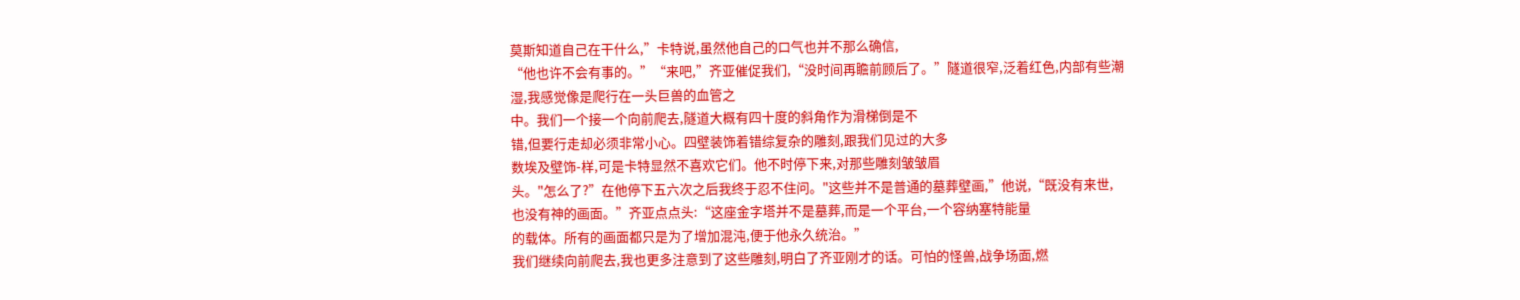莫斯知道自己在干什么,”卡特说,虽然他自己的口气也并不那么确信,
“他也许不会有事的。”“来吧,”齐亚催促我们,“没时间再瞻前顾后了。”隧道很窄,泛着红色,内部有些潮湿,我感觉像是爬行在一头巨兽的血管之
中。我们一个接一个向前爬去,隧道大概有四十度的斜角作为滑梯倒是不
错,但要行走却必须非常小心。四壁装饰着错综复杂的雕刻,跟我们见过的大多
数埃及壁饰-样,可是卡特显然不喜欢它们。他不时停下来,对那些雕刻皱皱眉
头。"怎么了?”在他停下五六次之后我终于忍不住问。"这些并不是普通的墓葬壁画,”他说,“既没有来世,也没有神的画面。”齐亚点点头:“这座金字塔并不是墓葬,而是一个平台,一个容纳塞特能量
的载体。所有的画面都只是为了增加混沌,便于他永久统治。”
我们继续向前爬去,我也更多注意到了这些雕刻,明白了齐亚刚才的话。可怕的怪兽,战争场面,燃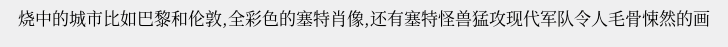烧中的城市比如巴黎和伦敦,全彩色的塞特肖像,还有塞特怪兽猛攻现代军队令人毛骨悚然的画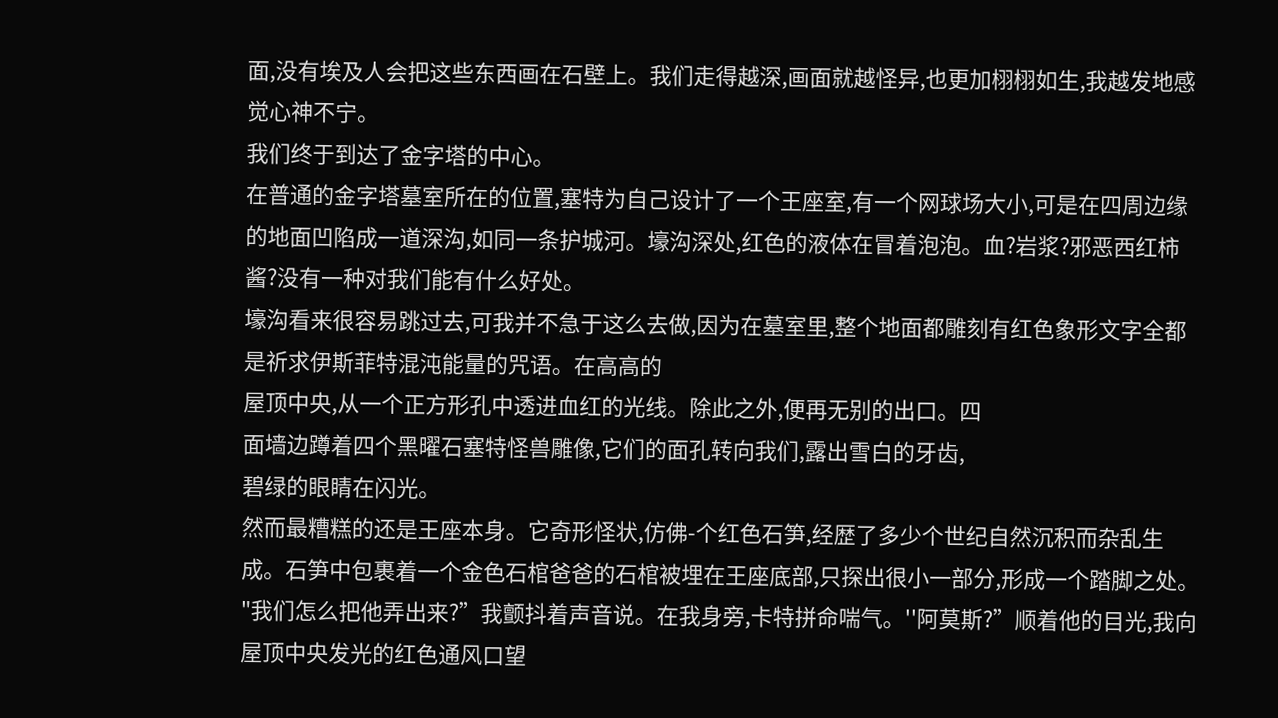面,没有埃及人会把这些东西画在石壁上。我们走得越深,画面就越怪异,也更加栩栩如生,我越发地感觉心神不宁。
我们终于到达了金字塔的中心。
在普通的金字塔墓室所在的位置,塞特为自己设计了一个王座室,有一个网球场大小,可是在四周边缘的地面凹陷成一道深沟,如同一条护城河。壕沟深处,红色的液体在冒着泡泡。血?岩浆?邪恶西红柿酱?没有一种对我们能有什么好处。
壕沟看来很容易跳过去,可我并不急于这么去做,因为在墓室里,整个地面都雕刻有红色象形文字全都是祈求伊斯菲特混沌能量的咒语。在高高的
屋顶中央,从一个正方形孔中透进血红的光线。除此之外,便再无别的出口。四
面墙边蹲着四个黑曜石塞特怪兽雕像,它们的面孔转向我们,露出雪白的牙齿,
碧绿的眼睛在闪光。
然而最糟糕的还是王座本身。它奇形怪状,仿佛-个红色石笋,经歴了多少个世纪自然沉积而杂乱生成。石笋中包裹着一个金色石棺爸爸的石棺被埋在王座底部,只探出很小一部分,形成一个踏脚之处。
"我们怎么把他弄出来?”我颤抖着声音说。在我身旁,卡特拼命喘气。''阿莫斯?”顺着他的目光,我向屋顶中央发光的红色通风口望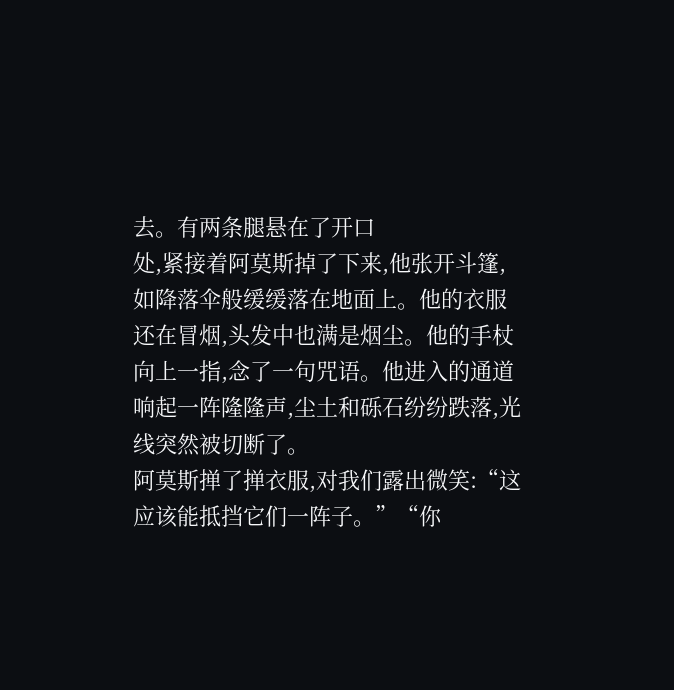去。有两条腿悬在了开口
处,紧接着阿莫斯掉了下来,他张开斗篷,如降落伞般缓缓落在地面上。他的衣服还在冒烟,头发中也满是烟尘。他的手杖向上一指,念了一句咒语。他进入的通道响起一阵隆隆声,尘土和砾石纷纷跌落,光线突然被切断了。
阿莫斯掸了掸衣服,对我们露出微笑:“这应该能抵挡它们一阵子。”“你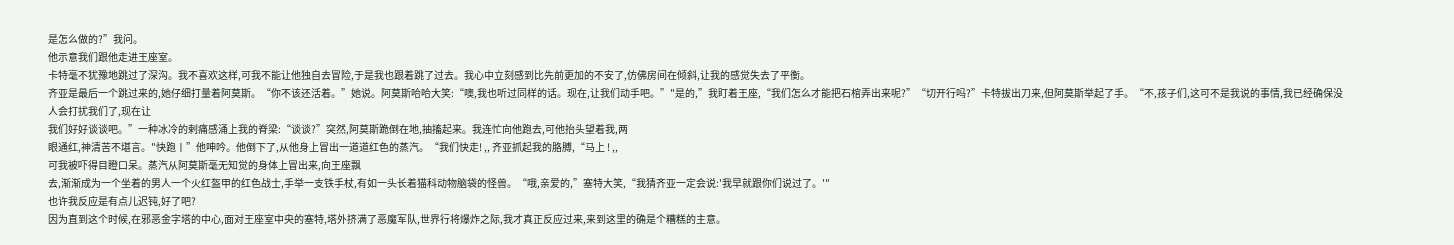是怎么做的?”我问。
他示意我们跟他走进王座室。
卡特毫不犹豫地跳过了深沟。我不喜欢这样,可我不能让他独自去冒险,于是我也跟着跳了过去。我心中立刻感到比先前更加的不安了,仿佛房间在倾斜,让我的感觉失去了平衡。
齐亚是最后一个跳过来的,她仔细打量着阿莫斯。“你不该还活着。”她说。阿莫斯哈哈大笑:“噢,我也听过同样的话。现在,让我们动手吧。”"是的,”我盯着王座,“我们怎么才能把石棺弄出来呢?”“切开行吗?”卡特拔出刀来,但阿莫斯举起了手。“不,孩子们,这可不是我说的事情,我已经确保没人会打扰我们了,现在让
我们好好谈谈吧。”一种冰冷的剌痛感涌上我的脊梁:“谈谈?”突然,阿莫斯跪倒在地,抽搐起来。我连忙向他跑去,可他抬头望着我,两
眼通红,神清苦不堪言。"快跑丨”他呻吟。他倒下了,从他身上冒出一道道红色的蒸汽。“我们快走! ,, 齐亚抓起我的胳膊,“马上 ! ,,
可我被吓得目瞪口呆。蒸汽从阿莫斯毫无知觉的身体上冒出来,向王座飘
去,渐渐成为一个坐着的男人一个火红盔甲的红色战士,手举一支铁手杖,有如一头长着猫科动物脑袋的怪兽。“哦,亲爱的,”塞特大笑,“我猜齐亚一定会说:'我早就跟你们说过了。'"
也许我反应是有点儿迟钝,好了吧?
因为直到这个时候,在邪恶金字塔的中心,面对王座室中央的塞特,塔外挤满了恶魔军队,世界行将爆炸之际,我才真正反应过来,来到这里的确是个糟糕的主意。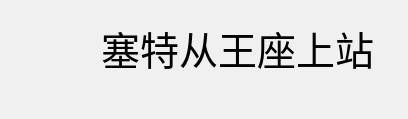塞特从王座上站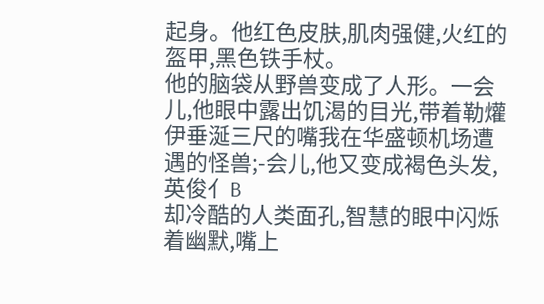起身。他红色皮肤,肌肉强健,火红的盔甲,黑色铁手杖。
他的脑袋从野兽变成了人形。一会儿,他眼中露出饥渴的目光,带着勒爟伊垂涎三尺的嘴我在华盛顿机场遭遇的怪兽;-会儿,他又变成褐色头发,英俊亻B
却冷酷的人类面孔,智慧的眼中闪烁着幽默,嘴上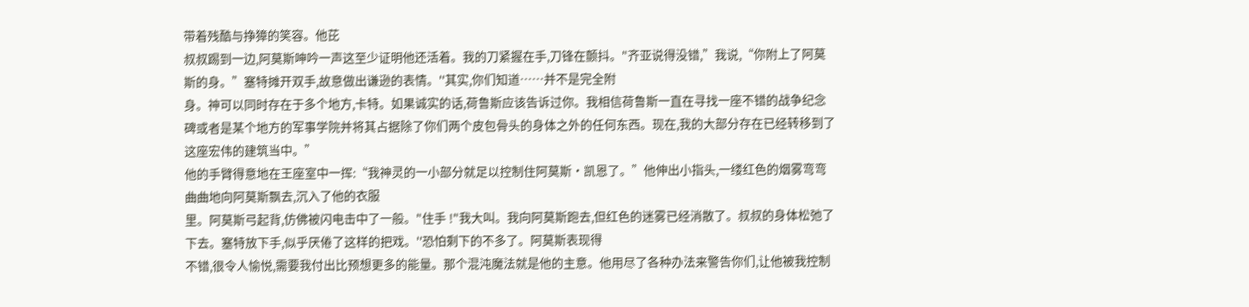带着残酷与挣獐的笑容。他芘
叔叔踢到一边,阿莫斯呻吟一声这至少证明他还活着。我的刀紧握在手,刀锋在颤抖。"齐亚说得没错,”我说,“你附上了阿莫斯的身。”塞特摊开双手,故意做出谦逊的表情。''其实,你们知道……并不是完全附
身。神可以同时存在于多个地方,卡特。如果诚实的话,荷鲁斯应该告诉过你。我相信荷鲁斯一直在寻找一座不错的战争纪念碑或者是某个地方的军事学院并将其占据除了你们两个皮包骨头的身体之外的任何东西。现在,我的大部分存在已经转移到了这座宏伟的建筑当中。”
他的手臂得意地在王座室中一挥:“我神灵的一小部分就足以控制住阿莫斯·凯恩了。”他伸出小指头,一缕红色的烟雾弯弯曲曲地向阿莫斯飘去,沉入了他的衣服
里。阿莫斯弓起背,仿佛被闪电击中了一般。"住手 !"我大叫。我向阿莫斯跑去,但红色的迷雾已经消散了。叔叔的身体松弛了下去。塞特放下手,似乎厌倦了这样的把戏。''恐怕剩下的不多了。阿莫斯表现得
不错,很令人愉悦,需要我付出比预想更多的能量。那个混沌魔法就是他的主意。他用尽了各种办法来警告你们,让他被我控制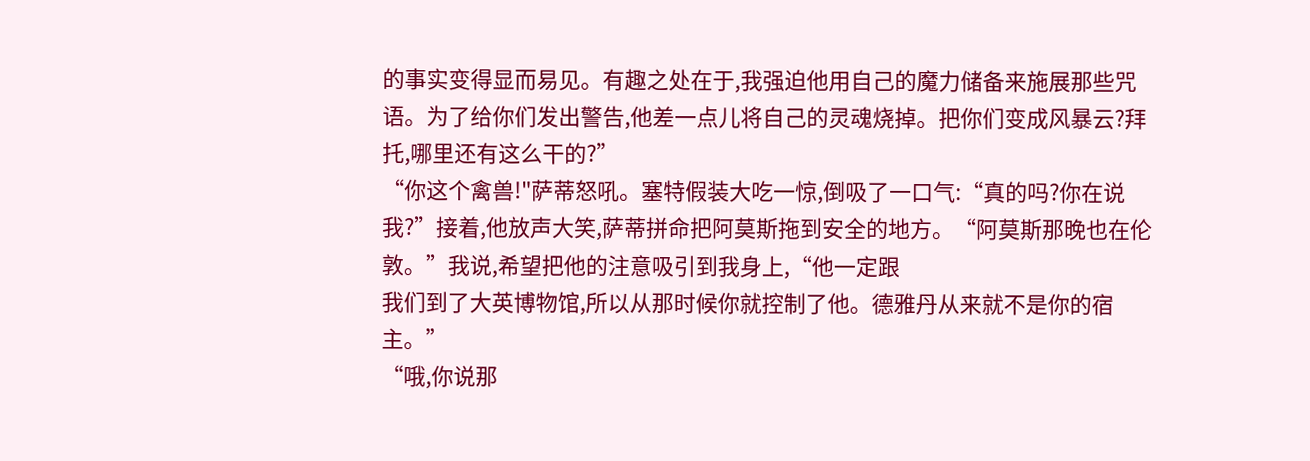的事实变得显而易见。有趣之处在于,我强迫他用自己的魔力储备来施展那些咒语。为了给你们发出警告,他差一点儿将自己的灵魂烧掉。把你们变成风暴云?拜托,哪里还有这么干的?”
“你这个禽兽!"萨蒂怒吼。塞特假装大吃一惊,倒吸了一口气:“真的吗?你在说我?”接着,他放声大笑,萨蒂拼命把阿莫斯拖到安全的地方。“阿莫斯那晚也在伦敦。”我说,希望把他的注意吸引到我身上,“他一定跟
我们到了大英博物馆,所以从那时候你就控制了他。德雅丹从来就不是你的宿
主。”
“哦,你说那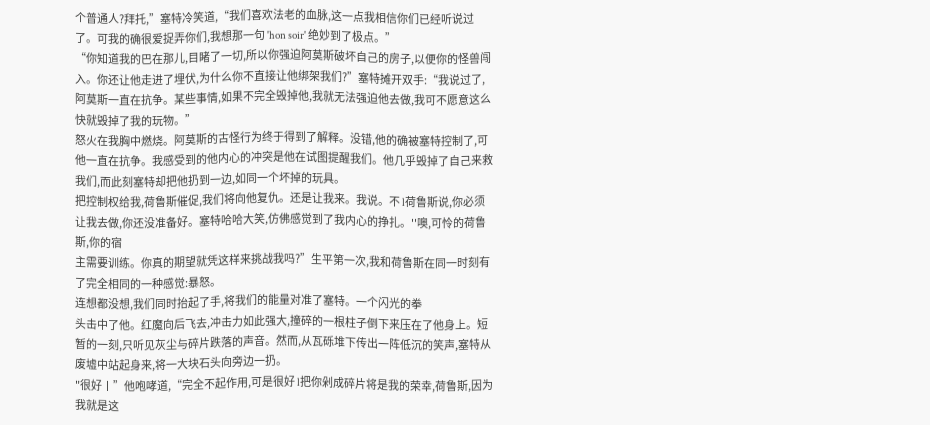个普通人?拜托,”塞特冷笑道,“我们喜欢法老的血脉,这一点我相信你们已经听说过了。可我的确很爱捉弄你们,我想那一句 'hon soir' 绝妙到了极点。”
“你知道我的巴在那儿,目睹了一切,所以你强迫阿莫斯破坏自己的房子,以便你的怪兽闯入。你还让他走进了埋伏,为什么你不直接让他绑架我们?”塞特摊开双手:“我说过了,阿莫斯一直在抗争。某些事情,如果不完全毁掉他,我就无法强迫他去做,我可不愿意这么快就毁掉了我的玩物。”
怒火在我胸中燃烧。阿莫斯的古怪行为终于得到了解释。没错,他的确被塞特控制了,可他一直在抗争。我感受到的他内心的冲突是他在试图提醒我们。他几乎毁掉了自己来救我们,而此刻塞特却把他扔到一边,如同一个坏掉的玩具。
把控制权给我,荷鲁斯催促,我们将向他复仇。还是让我来。我说。不 l荷鲁斯说,你必须让我去做,你还没准备好。塞特哈哈大笑,仿佛感觉到了我内心的挣扎。''噢,可怜的荷鲁斯,你的宿
主需要训练。你真的期望就凭这样来挑战我吗?”生平第一次,我和荷鲁斯在同一时刻有了完全相同的一种感觉:暴怒。
连想都没想,我们同时抬起了手,将我们的能量对准了塞特。一个闪光的拳
头击中了他。红魔向后飞去,冲击力如此强大,撞碎的一根柱子倒下来压在了他身上。短暂的一刻,只听见灰尘与碎片跌落的声音。然而,从瓦砾堆下传出一阵低沉的笑声,塞特从废墟中站起身来,将一大块石头向旁边一扔。
"很好丨”他咆哮道,“完全不起作用,可是很好 l把你剁成碎片将是我的荣幸,荷鲁斯,因为我就是这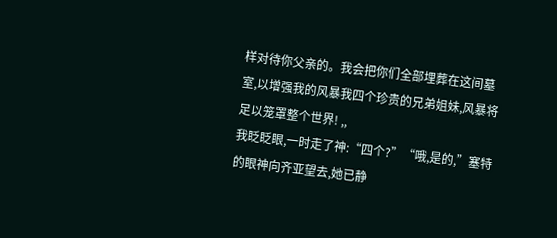样对待你父亲的。我会把你们全部埋葬在这间墓室,以增强我的风暴我四个珍贵的兄弟姐妹,风暴将足以笼罩整个世界! ,,
我眨眨眼,一时走了神:“四个?”“哦,是的,”塞特的眼神向齐亚望去,她已静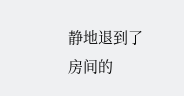静地退到了房间的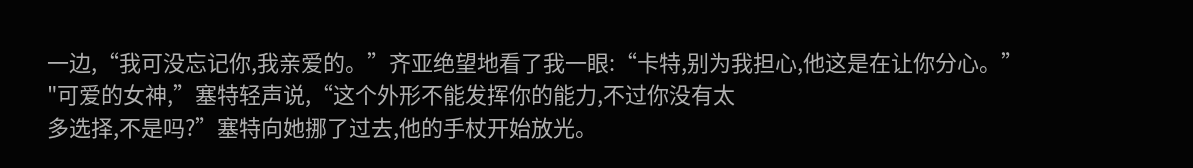一边,“我可没忘记你,我亲爱的。”齐亚绝望地看了我一眼:“卡特,别为我担心,他这是在让你分心。”
"可爱的女神,”塞特轻声说,“这个外形不能发挥你的能力,不过你没有太
多选择,不是吗?”塞特向她挪了过去,他的手杖开始放光。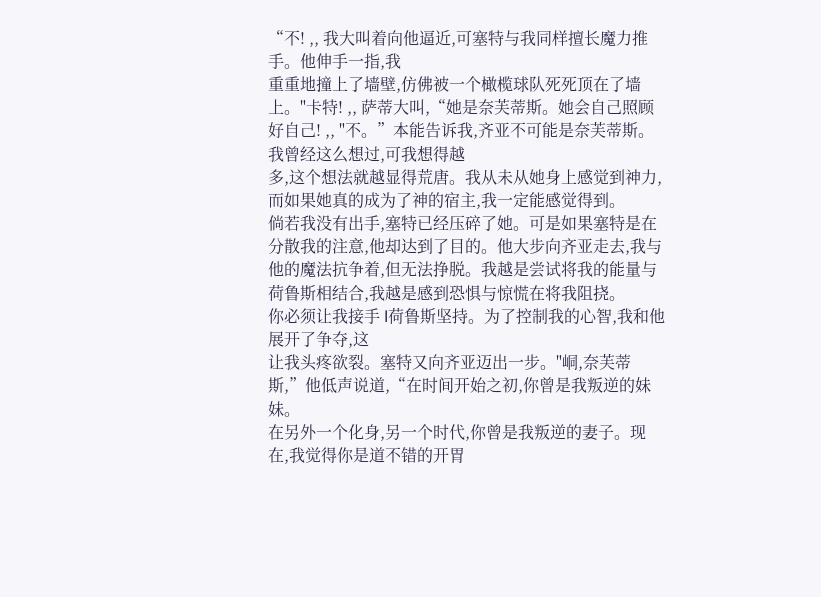“不! ,, 我大叫着向他逼近,可塞特与我同样擅长魔力推手。他伸手一指,我
重重地撞上了墙壁,仿佛被一个橄榄球队死死顶在了墙上。"卡特! ,, 萨蒂大叫,“她是奈芙蒂斯。她会自己照顾好自己! ,, "不。”本能告诉我,齐亚不可能是奈芙蒂斯。我曾经这么想过,可我想得越
多,这个想法就越显得荒唐。我从未从她身上感觉到神力,而如果她真的成为了神的宿主,我一定能感觉得到。
倘若我没有出手,塞特已经压碎了她。可是如果塞特是在分散我的注意,他却达到了目的。他大步向齐亚走去,我与他的魔法抗争着,但无法挣脱。我越是尝试将我的能量与荷鲁斯相结合,我越是感到恐惧与惊慌在将我阻挠。
你必须让我接手 l荷鲁斯坚持。为了控制我的心智,我和他展开了争夺,这
让我头疼欲裂。塞特又向齐亚迈出一步。"峒,奈芙蒂斯,”他低声说道,“在时间开始之初,你曾是我叛逆的妹妹。
在另外一个化身,另一个时代,你曾是我叛逆的妻子。现在,我觉得你是道不错的开胃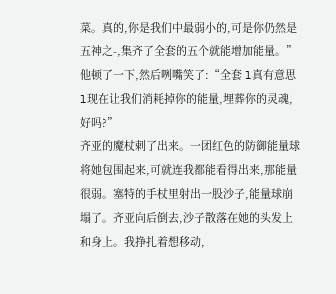菜。真的,你是我们中最弱小的,可是你仍然是五神之-,集齐了全套的五个就能增加能量。”
他顿了一下,然后咧嘴笑了:“全套 l真有意思 l现在让我们消耗掉你的能量,埋葬你的灵魂,好吗?”
齐亚的魔杖剌了出来。一团红色的防御能量球将她包围起来,可就连我都能看得出来,那能量很弱。塞特的手杖里射出一股沙子,能量球崩塌了。齐亚向后倒去,沙子散落在她的头发上和身上。我挣扎着想移动,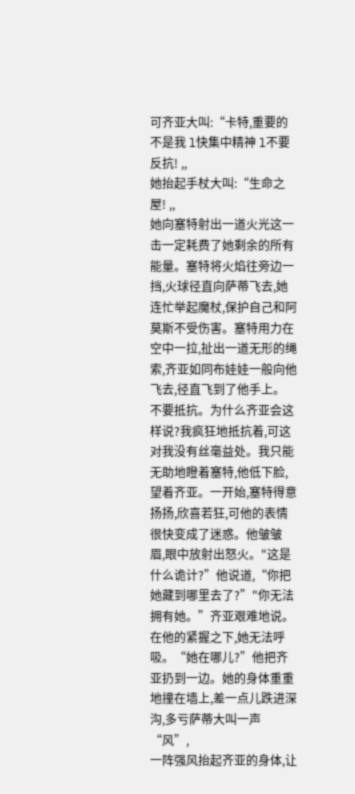可齐亚大叫:“卡特,重要的不是我 l快集中精神 l不要反抗! ,,
她抬起手杖大叫:“生命之屋! ,,
她向塞特射出一道火光这一击一定耗费了她剩余的所有能量。塞特将火焰往旁边一挡,火球径直向萨蒂飞去,她连忙举起魔杖,保护自己和阿莫斯不受伤害。塞特用力在空中一拉,扯出一道无形的绳索,齐亚如同布娃娃一般向他飞去,径直飞到了他手上。
不要抵抗。为什么齐亚会这样说?我疯狂地抵抗着,可这对我没有丝毫益处。我只能无助地瞪着塞特,他低下脸,望着齐亚。一开始,塞特得意扬扬,欣喜若狂,可他的表情很快变成了迷惑。他皱皱
眉,眼中放射出怒火。"这是什么诡计?”他说道,“你把她藏到哪里去了?”"你无法拥有她。”齐亚艰难地说。在他的紧握之下,她无法呼吸。“她在哪儿?”他把齐亚扔到一边。她的身体重重地撞在墙上,差一点儿跌进深沟,多亏萨蒂大叫一声“风”,
一阵强风抬起齐亚的身体,让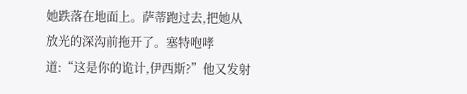她跌落在地面上。萨蒂跑过去,把她从放光的深沟前拖开了。塞特咆哮道:“这是你的诡计,伊西斯?”他又发射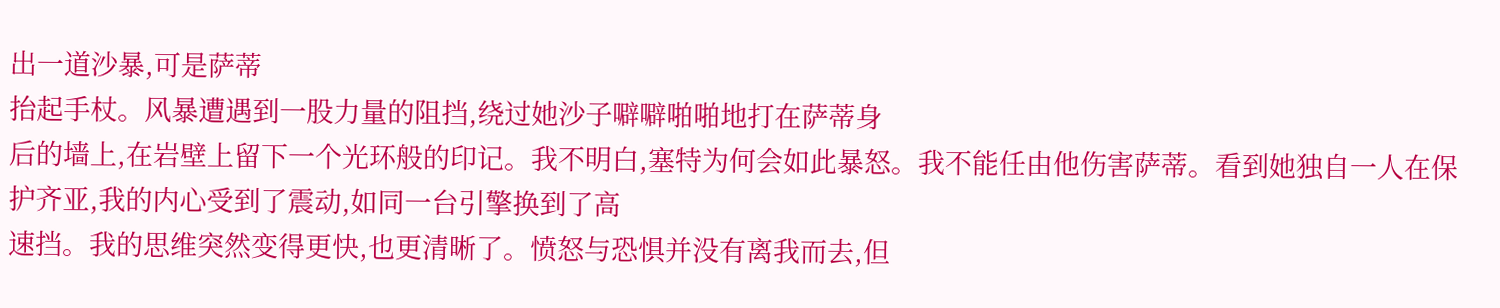出一道沙暴,可是萨蒂
抬起手杖。风暴遭遇到一股力量的阻挡,绕过她沙子噼噼啪啪地打在萨蒂身
后的墙上,在岩壁上留下一个光环般的印记。我不明白,塞特为何会如此暴怒。我不能任由他伤害萨蒂。看到她独自一人在保护齐亚,我的内心受到了震动,如同一台引擎换到了高
速挡。我的思维突然变得更快,也更清晰了。愤怒与恐惧并没有离我而去,但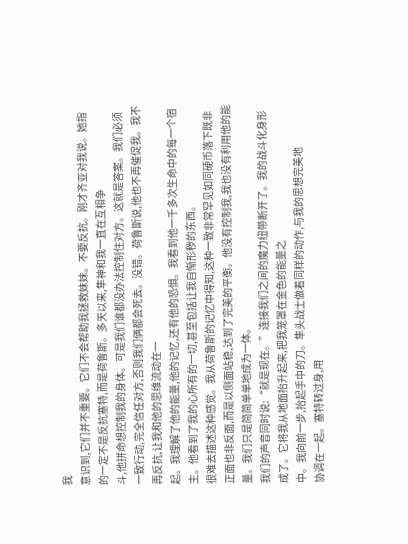我
意识到,它们并不重要。它们不会帮助我拯救妹妹。不要反抗。刚才齐亚对我说。她指的一定不是反抗塞特,而是荷鲁斯。多天以来,隼神和我一直在互相争
斗,他拼命想控制我的身体。可是我们谁都没办法控制住对方。这就是答案。我们必须一致行动,完全信任对方,否则我们俩都会死去。没错。荷鲁斯说,他也不再催促我。我不再反抗,让我和他的思维流动在一
起。我理解了他的能量,他的记忆,还有他的恐惧。我看到他一千多次生命中的每一个宿主。他看到了我的心所有的一切,甚至包括让我自惭形秽的东西。
很难去描述这种感觉。我从荷鲁斯的记忆中得知,这种一致非常罕见如同硬币落下既非正面也非反面,而是以侧面站稳,达到了完美的平衡。他没有控制我,我也没有利用他的能量。我们只是简简单单地成为一体。
我们的声音同时说:“就是现在。”连接我们之间的魔力纽带断开了。我的战斗化身形成了。它将我从地面抬升起来,把我笼罩在金色的能量之
中。我向前一步,抬起手中的刀。隼头战士做着同样的动作,与我的思想完美地
协调在一起。塞特转过身,用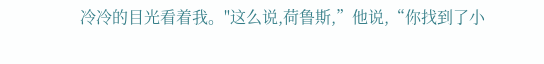冷冷的目光看着我。"这么说,荷鲁斯,”他说,“你找到了小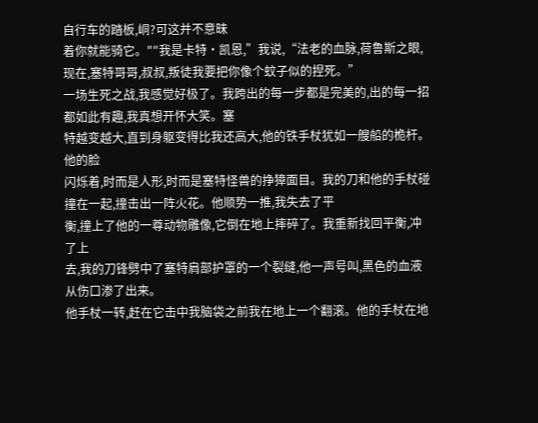自行车的踏板,峒?可这并不意昧
着你就能骑它。""我是卡特·凯恩,”我说,“法老的血脉,荷鲁斯之眼,现在,塞特哥哥,叔叔,叛徒我要把你像个蚊子似的捏死。”
一场生死之战,我感觉好极了。我跨出的每一步都是完美的,出的每一招都如此有趣,我真想开怀大笑。塞
特越变越大,直到身躯变得比我还高大,他的铁手杖犹如一艘船的桅杆。他的脸
闪烁着,时而是人形,时而是塞特怪兽的挣獐面目。我的刀和他的手杖碰撞在一起,撞击出一阵火花。他顺势一推,我失去了平
衡,撞上了他的一尊动物雕像,它倒在地上摔碎了。我重新找回平衡,冲了上
去,我的刀锋劈中了塞特肩部护罩的一个裂缝,他一声号叫,黑色的血液从伤口渗了出来。
他手杖一转,赶在它击中我脑袋之前我在地上一个翻滚。他的手杖在地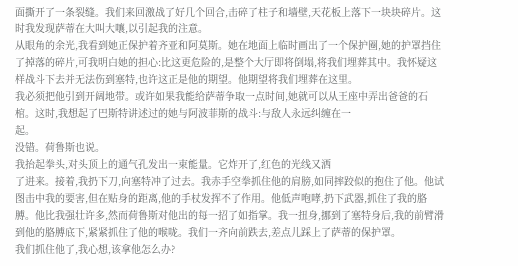面撕开了一条裂缝。我们来回激战了好几个回合,击碎了柱子和墙壁,天花板上落下一块块碎片。这时我发现萨蒂在大叫大嚷,以引起我的注意。
从眼角的余光,我看到她正保护着齐亚和阿莫斯。她在地面上临时画出了一个保护圈,她的护罩挡住了掉落的碎片,可我明白她的担心:比这更危险的,是整个大厅即将倒塌,将我们埋葬其中。我怀疑这样战斗下去并无法伤到塞特,也许这正是他的期望。他期望将我们埋葬在这里。
我必须把他引到开阔地带。或许如果我能给萨蒂争取一点时间,她就可以从王座中弄出爸爸的石棺。这时,我想起了巴斯特讲述过的她与阿波菲斯的战斗:与敌人永远纠缠在一
起。
没错。荷鲁斯也说。
我抬起拳头,对头顶上的通气孔发出一束能量。它炸开了,红色的光线又洒
了进来。接着,我扔下刀,向塞特冲了过去。我赤手空拳抓住他的肩膀,如同摔跤似的抱住了他。他试图击中我的要害,但在贴身的距离,他的手杖发挥不了作用。他低声咆哮,扔下武器,抓住了我的胳膊。他比我强壮许多,然而荷鲁斯对他出的每一招了如指掌。我一扭身,挪到了塞特身后,我的前臂滑到他的胳膊底下,紧紧抓住了他的喉咙。我们一齐向前跌去,差点儿踩上了萨蒂的保护罩。
我们抓住他了,我心想,该拿他怎么办?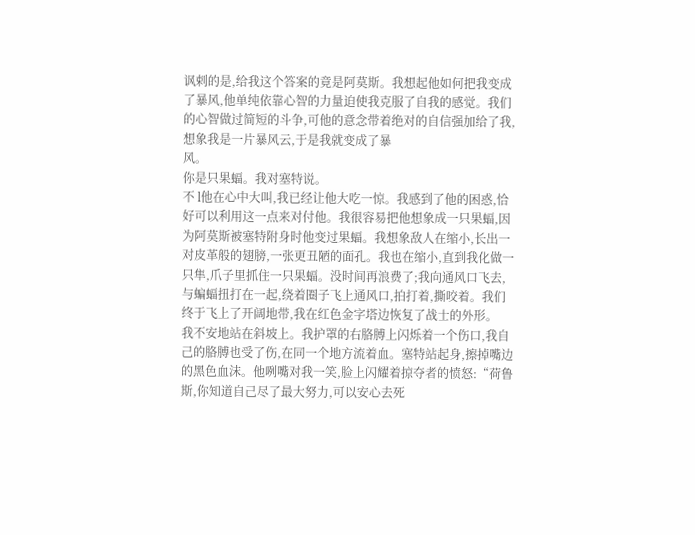讽剌的是,给我这个答案的竟是阿莫斯。我想起他如何把我变成了暴风,他单纯依靠心智的力量迫使我克服了自我的感觉。我们的心智做过简短的斗争,可他的意念带着绝对的自信强加给了我,想象我是一片暴风云,于是我就变成了暴
风。
你是只果蝠。我对塞特说。
不 l他在心中大叫,我已经让他大吃一惊。我感到了他的困惑,恰好可以利用这一点来对付他。我很容易把他想象成一只果蝠,因为阿莫斯被塞特附身时他变过果蝠。我想象敌人在缩小,长出一对皮革般的翅膀,一张更丑陋的面孔。我也在缩小,直到我化做一只隼,爪子里抓住一只果蝠。没时间再浪费了;我向通风口飞去,与蝙蝠扭打在一起,绕着圈子飞上通风口,拍打着,撕咬着。我们终于飞上了开阔地带,我在红色金字塔边恢复了战士的外形。
我不安地站在斜坡上。我护罩的右胳膊上闪烁着一个伤口,我自己的胳膊也受了伤,在同一个地方流着血。塞特站起身,擦掉嘴边的黑色血沫。他咧嘴对我一笑,脸上闪耀着掠夺者的愤怒:“荷鲁斯,你知道自己尽了最大努力,可以安心去死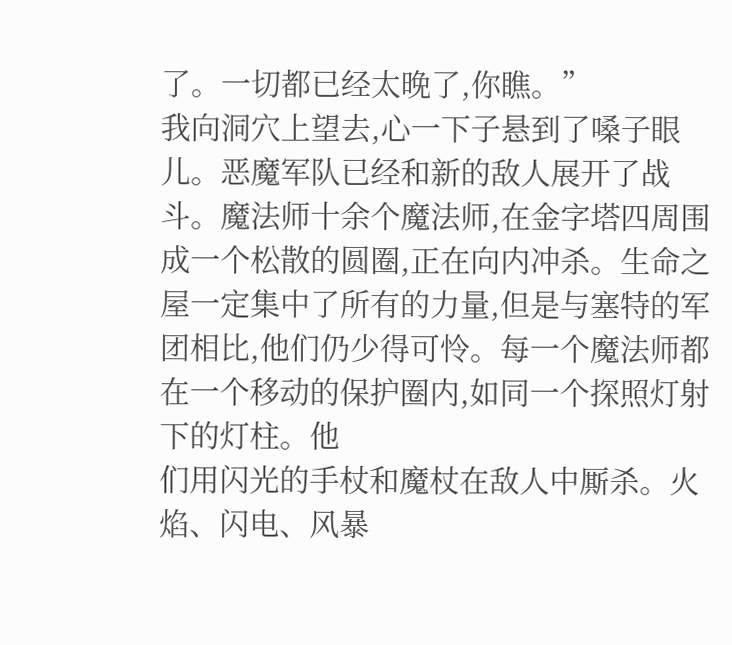了。一切都已经太晚了,你瞧。”
我向洞穴上望去,心一下子悬到了嗓子眼儿。恶魔军队已经和新的敌人展开了战斗。魔法师十余个魔法师,在金字塔四周围成一个松散的圆圈,正在向内冲杀。生命之屋一定集中了所有的力量,但是与塞特的军团相比,他们仍少得可怜。每一个魔法师都在一个移动的保护圈内,如同一个探照灯射下的灯柱。他
们用闪光的手杖和魔杖在敌人中厮杀。火焰、闪电、风暴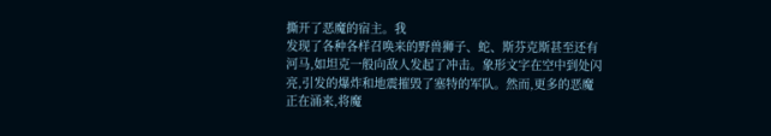撕开了恶魔的宿主。我
发现了各种各样召唤来的野兽狮子、蛇、斯芬克斯甚至还有河马,如坦克一般向敌人发起了冲击。象形文字在空中到处闪亮,引发的爆炸和地震摧毁了塞特的军队。然而,更多的恶魔正在涌来,将魔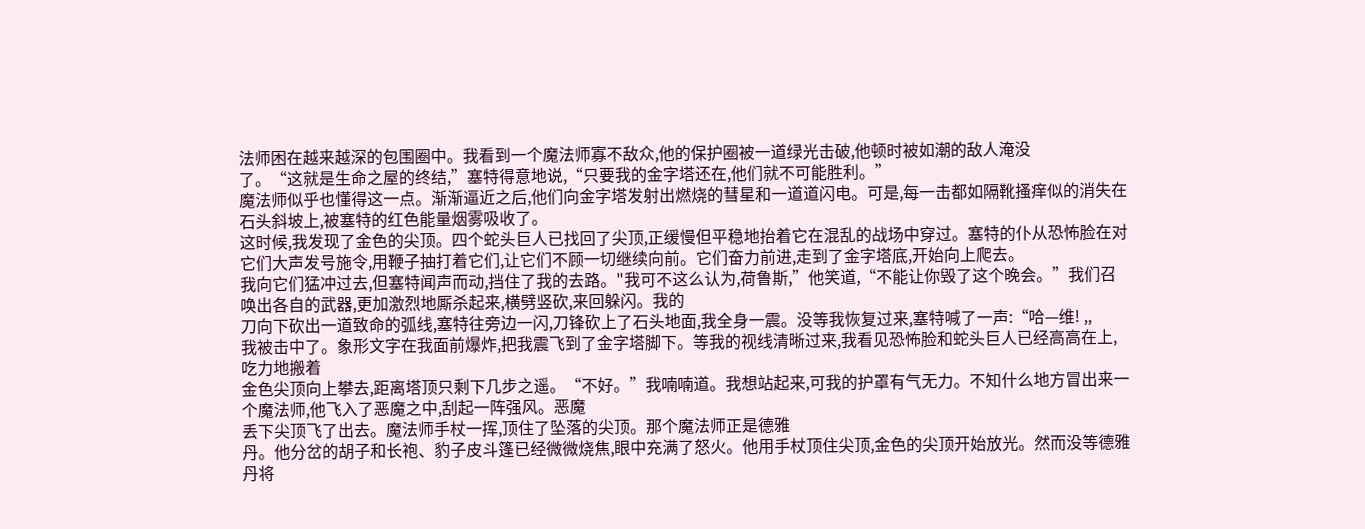法师困在越来越深的包围圈中。我看到一个魔法师寡不敌众,他的保护圈被一道绿光击破,他顿时被如潮的敌人淹没
了。“这就是生命之屋的终结,”塞特得意地说,“只要我的金字塔还在,他们就不可能胜利。”
魔法师似乎也懂得这一点。渐渐逼近之后,他们向金字塔发射出燃烧的彗星和一道道闪电。可是,每一击都如隔靴搔痒似的消失在石头斜坡上,被塞特的红色能量烟雾吸收了。
这时候,我发现了金色的尖顶。四个蛇头巨人已找回了尖顶,正缓慢但平稳地抬着它在混乱的战场中穿过。塞特的仆从恐怖脸在对它们大声发号施令,用鞭子抽打着它们,让它们不顾一切继续向前。它们奋力前进,走到了金字塔底,开始向上爬去。
我向它们猛冲过去,但塞特闻声而动,挡住了我的去路。"我可不这么认为,荷鲁斯,”他笑道,“不能让你毁了这个晚会。”我们召唤出各自的武器,更加激烈地厮杀起来,横劈竖砍,来回躲闪。我的
刀向下砍出一道致命的弧线,塞特往旁边一闪,刀锋砍上了石头地面,我全身一震。没等我恢复过来,塞特喊了一声:“哈—维! ,,
我被击中了。象形文字在我面前爆炸,把我震飞到了金字塔脚下。等我的视线清晰过来,我看见恐怖脸和蛇头巨人已经高高在上,吃力地搬着
金色尖顶向上攀去,距离塔顶只剩下几步之遥。“不好。”我喃喃道。我想站起来,可我的护罩有气无力。不知什么地方冒出来一个魔法师,他飞入了恶魔之中,刮起一阵强风。恶魔
丢下尖顶飞了出去。魔法师手杖一挥,顶住了坠落的尖顶。那个魔法师正是德雅
丹。他分岔的胡子和长袍、豹子皮斗篷已经微微烧焦,眼中充满了怒火。他用手杖顶住尖顶,金色的尖顶开始放光。然而没等德雅丹将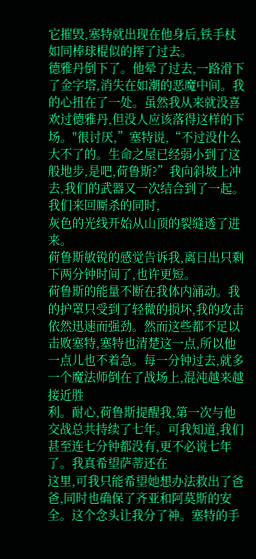它摧毁,塞特就出现在他身后,铁手杖如同棒球棍似的挥了过去。
德雅丹倒下了。他晕了过去,一路滑下了金字塔,消失在如潮的恶魔中间。我的心扭在了一处。虽然我从来就没喜欢过德雅丹,但没人应该落得这样的下场。"很讨厌,”塞特说,“不过没什么大不了的。生命之屋已经弱小到了这般地步,是吧,荷鲁斯?”我向斜坡上冲去,我们的武器又一次结合到了一起。我们来回厮杀的同时,
灰色的光线开始从山顶的裂缝透了进来。
荷鲁斯敏锐的感觉告诉我,离日出只剩下两分钟时间了,也许更短。
荷鲁斯的能量不断在我体内涌动。我的护罩只受到了轻微的损坏,我的攻击依然迅速而强劲。然而这些都不足以击败塞特,塞特也清楚这一点,所以他一点儿也不着急。每一分钟过去,就多一个魔法师倒在了战场上,混沌越来越接近胜
利。耐心,荷鲁斯提醒我,第一次与他交战总共持续了七年。可我知道,我们甚至连七分钟都没有,更不必说七年了。我真希望萨蒂还在
这里,可我只能希望她想办法救出了爸爸,同时也确保了齐亚和阿莫斯的安全。这个念头让我分了神。塞特的手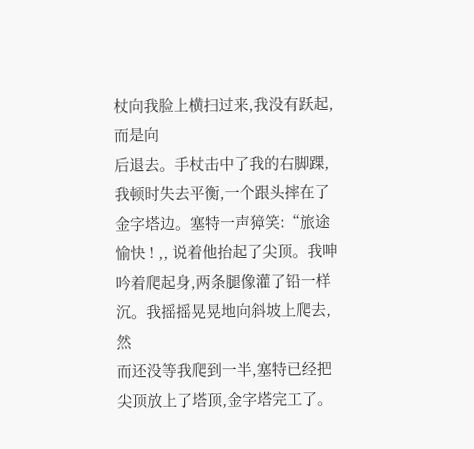杖向我脸上横扫过来,我没有跃起,而是向
后退去。手杖击中了我的右脚踝,我顿时失去平衡,一个跟头摔在了金字塔边。塞特一声獐笑:“旅途愉快 ! ,, 说着他抬起了尖顶。我呻吟着爬起身,两条腿像灌了铅一样沉。我摇摇晃晃地向斜坡上爬去,然
而还没等我爬到一半,塞特已经把尖顶放上了塔顶,金字塔完工了。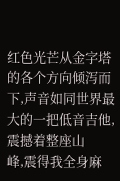红色光芒从金字塔的各个方向倾泻而下,声音如同世界最大的一把低音吉他,震撼着整座山
峰,震得我全身麻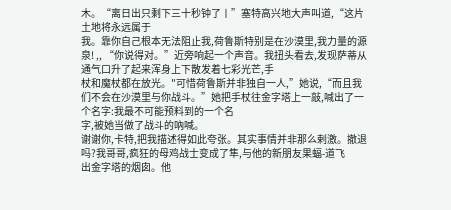木。“离日出只剩下三十秒钟了丨”塞特高兴地大声叫道,“这片土地将永远属于
我。靠你自己根本无法阻止我,荷鲁斯特别是在沙漠里,我力量的源泉! ,, “你说得对。”近旁响起一个声音。我扭头看去,发现萨蒂从通气口升了起来浑身上下散发着七彩光芒,手
杖和魔杖都在放光。"可惜荷鲁斯并非独自一人,”她说,“而且我们不会在沙漠里与你战斗。”她把手杖往金字塔上一敲,喊出了一个名字:我最不可能预料到的一个名
字,被她当做了战斗的吶喊。
谢谢你,卡特,把我描述得如此夸张。其实事情并非那么剌激。撤退吗?我哥哥,疯狂的母鸡战士变成了隼,与他的新朋友果蝠-道飞
出金字塔的烟囱。他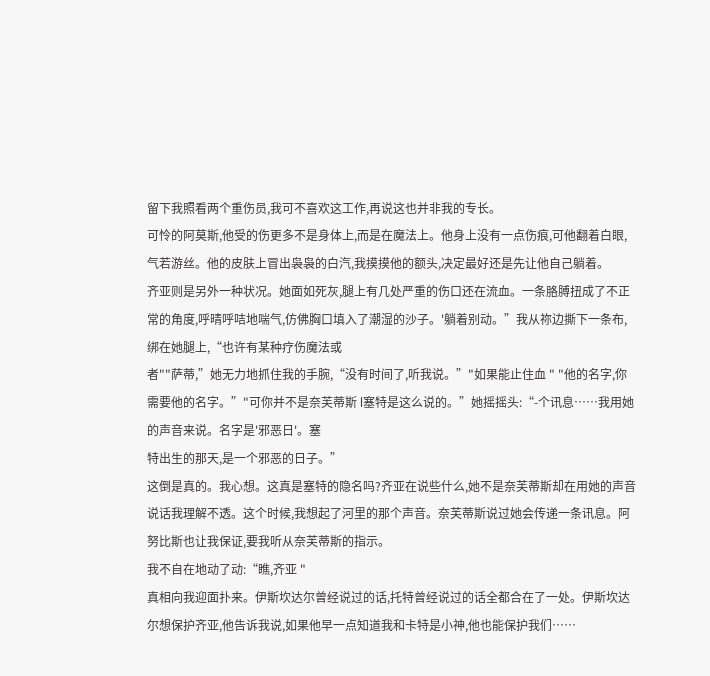留下我照看两个重伤员,我可不喜欢这工作,再说这也并非我的专长。
可怜的阿莫斯,他受的伤更多不是身体上,而是在魔法上。他身上没有一点伤痕,可他翻着白眼,气若游丝。他的皮肤上冒出袅袅的白汽,我摸摸他的额头,决定最好还是先让他自己躺着。
齐亚则是另外一种状况。她面如死灰,腿上有几处严重的伤口还在流血。一条胳膊扭成了不正常的角度,呼晴呼咭地喘气,仿佛胸口填入了潮湿的沙子。'躺着别动。”我从祢边撕下一条布,绑在她腿上,“也许有某种疗伤魔法或
者""萨蒂,”她无力地抓住我的手腕,“没有时间了,听我说。”"如果能止住血 " "他的名字,你需要他的名字。”"可你并不是奈芙蒂斯 l塞特是这么说的。”她摇摇头:“-个讯息……我用她的声音来说。名字是'邪恶日'。塞
特出生的那天,是一个邪恶的日子。”
这倒是真的。我心想。这真是塞特的隐名吗?齐亚在说些什么,她不是奈芙蒂斯却在用她的声音说话我理解不透。这个时候,我想起了河里的那个声音。奈芙蒂斯说过她会传递一条讯息。阿努比斯也让我保证,要我听从奈芙蒂斯的指示。
我不自在地动了动:“瞧,齐亚 "
真相向我迎面扑来。伊斯坎达尔曾经说过的话,托特曾经说过的话全都合在了一处。伊斯坎达尔想保护齐亚,他告诉我说,如果他早一点知道我和卡特是小神,他也能保护我们……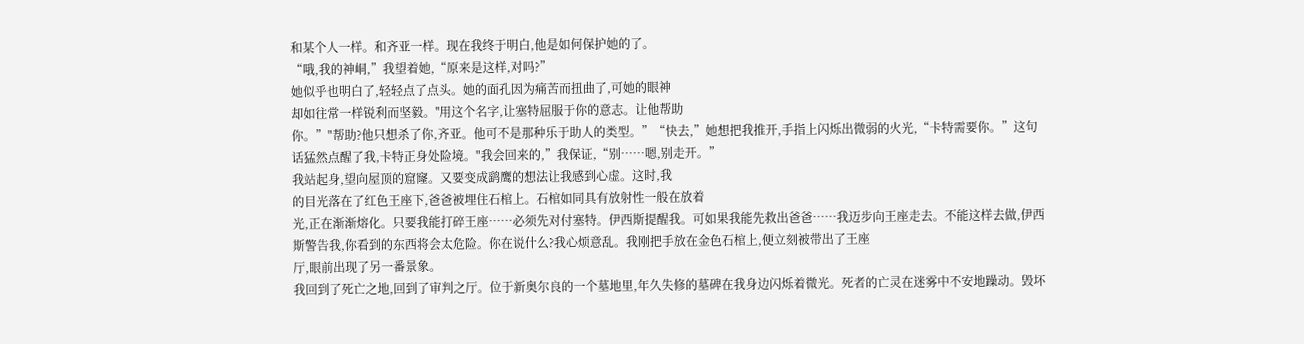和某个人一样。和齐亚一样。现在我终于明白,他是如何保护她的了。
“哦,我的神峒,”我望着她,“原来是这样,对吗?”
她似乎也明白了,轻轻点了点头。她的面孔因为痛苦而扭曲了,可她的眼神
却如往常一样锐利而坚毅。''用这个名字,让塞特屈服于你的意志。让他帮助
你。”"帮助?他只想杀了你,齐亚。他可不是那种乐于助人的类型。”“快去,”她想把我推开,手指上闪烁出微弱的火光,“卡特需要你。”这句话猛然点醒了我,卡特正身处险境。"我会回来的,”我保证,“别……嗯,别走开。”
我站起身,望向屋顶的窟窿。又要变成鹞鹰的想法让我感到心虚。这时,我
的目光落在了红色王座下,爸爸被埋住石棺上。石棺如同具有放射性一般在放着
光,正在渐渐熔化。只要我能打碎王座……必须先对付塞特。伊西斯提醒我。可如果我能先救出爸爸……我迈步向王座走去。不能这样去做,伊西斯警告我,你看到的东西将会太危险。你在说什么?我心烦意乱。我刚把手放在金色石棺上,便立刻被带出了王座
厅,眼前出现了另一番景象。
我回到了死亡之地,回到了审判之厅。位于新奥尔良的一个墓地里,年久失修的墓碑在我身边闪烁着微光。死者的亡灵在迷雾中不安地躁动。毁坏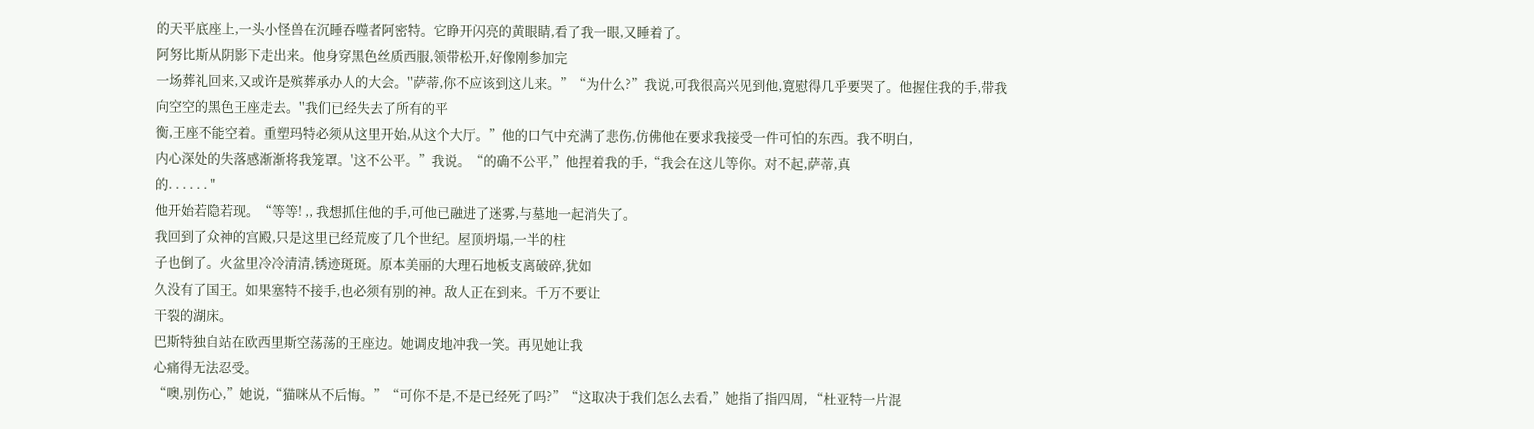的天平底座上,一头小怪兽在沉睡吞噬者阿密特。它睁开闪亮的黄眼睛,看了我一眼,又睡着了。
阿努比斯从阴影下走出来。他身穿黑色丝质西服,领带松开,好像刚参加完
一场葬礼回来,又或许是殡葬承办人的大会。''萨蒂,你不应该到这儿来。”“为什么?”我说,可我很高兴见到他,寛慰得几乎要哭了。他握住我的手,带我向空空的黑色王座走去。''我们已经失去了所有的平
衡,王座不能空着。重塑玛特必须从这里开始,从这个大厅。”他的口气中充满了悲伤,仿佛他在要求我接受一件可怕的东西。我不明白,
内心深处的失落感渐渐将我笼罩。'这不公平。”我说。“的确不公平,”他捏着我的手,“我会在这儿等你。对不起,萨蒂,真
的. . . . . . "
他开始若隐若现。“等等! ,, 我想抓住他的手,可他已融进了迷雾,与墓地一起消失了。
我回到了众神的宫殿,只是这里已经荒废了几个世纪。屋顶坍塌,一半的柱
子也倒了。火盆里冷冷清清,锈迹斑斑。原本美丽的大理石地板支离破碎,犹如
久没有了国王。如果塞特不接手,也必须有别的神。敌人正在到来。千万不要让
干裂的湖床。
巴斯特独自站在欧西里斯空荡荡的王座边。她调皮地冲我一笑。再见她让我
心痛得无法忍受。
“噢,别伤心,”她说,“猫咪从不后悔。”“可你不是,不是已经死了吗?”“这取决于我们怎么去看,”她指了指四周, “杜亚特一片混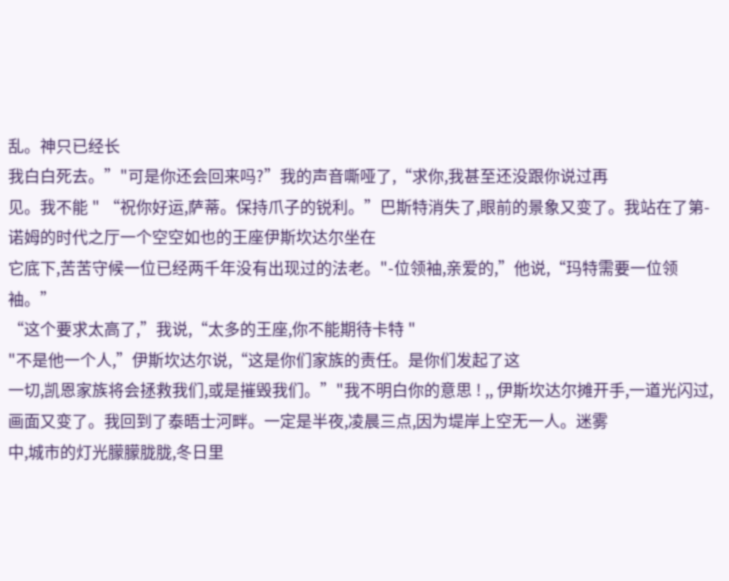乱。神只已经长
我白白死去。”"可是你还会回来吗?”我的声音嘶哑了,“求你,我甚至还没跟你说过再
见。我不能 " “祝你好运,萨蒂。保持爪子的锐利。”巴斯特消失了,眼前的景象又变了。我站在了第-诺姆的时代之厅一个空空如也的王座伊斯坎达尔坐在
它底下,苦苦守候一位已经两千年没有出现过的法老。"-位领袖,亲爱的,”他说,“玛特需要一位领袖。”
“这个要求太高了,”我说,“太多的王座,你不能期待卡特 "
"不是他一个人,”伊斯坎达尔说,“这是你们家族的责任。是你们发起了这
一切,凯恩家族将会拯救我们,或是摧毁我们。”"我不明白你的意思 ! ,, 伊斯坎达尔摊开手,一道光闪过,画面又变了。我回到了泰晤士河畔。一定是半夜,凌晨三点,因为堤岸上空无一人。迷雾
中,城市的灯光朦朦胧胧,冬日里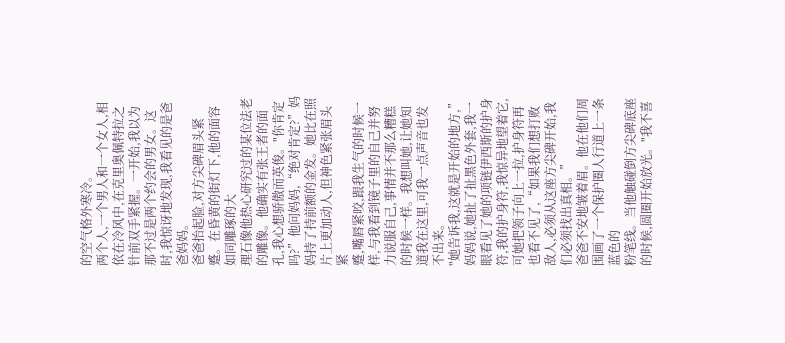的空气格外寒冷。
两个人,一个男人和一个女人,相依在冷风中,在克里奥佩特拉之针前双手紧握。一开始,我以为那不过是两个约会的男女。这时,我惊讶地发现,我看见的是爸爸妈妈。
爸爸抬起脸,对方尖碑眉头紧蹙。在昏黄的街灯下,他的面容如同雕琢的大
理石像他热心研究过的某位法老的雕像。他确实有张王者的面孔,我心想骄傲而英俊。"你肯定吗?”他问妈妈,“绝对肯定?”妈妈持了持前额的金发。她比在照片上更加动人,但神色紧张眉头紧
蹙,嘴唇紧咬,跟我生气的时候一样,与我看到镜子里的自己并努力说服自己,事情并不那么糟糕的时候一样。我想叫她,让她知道我在这里,可我一点声音也发不出来。
"她告诉我,这就是开始的地方,”妈妈说,她扯了扯黑色外套,我一眼看见了她的项链伊西斯的护身符,我的护身符,我惊异地望着它,可她把领子向上一拉,护身符再也看不见了,“如果我们想打败敌人,必须从这座方尖碑开始,我们必须找出真相。”
爸爸不安地皱着眉。他在他们周围画了一个保护圈人行道上一条蓝色的
粉笔线。当他触碰倒方尖碑底座的时候,圆圈开始放光。"我不喜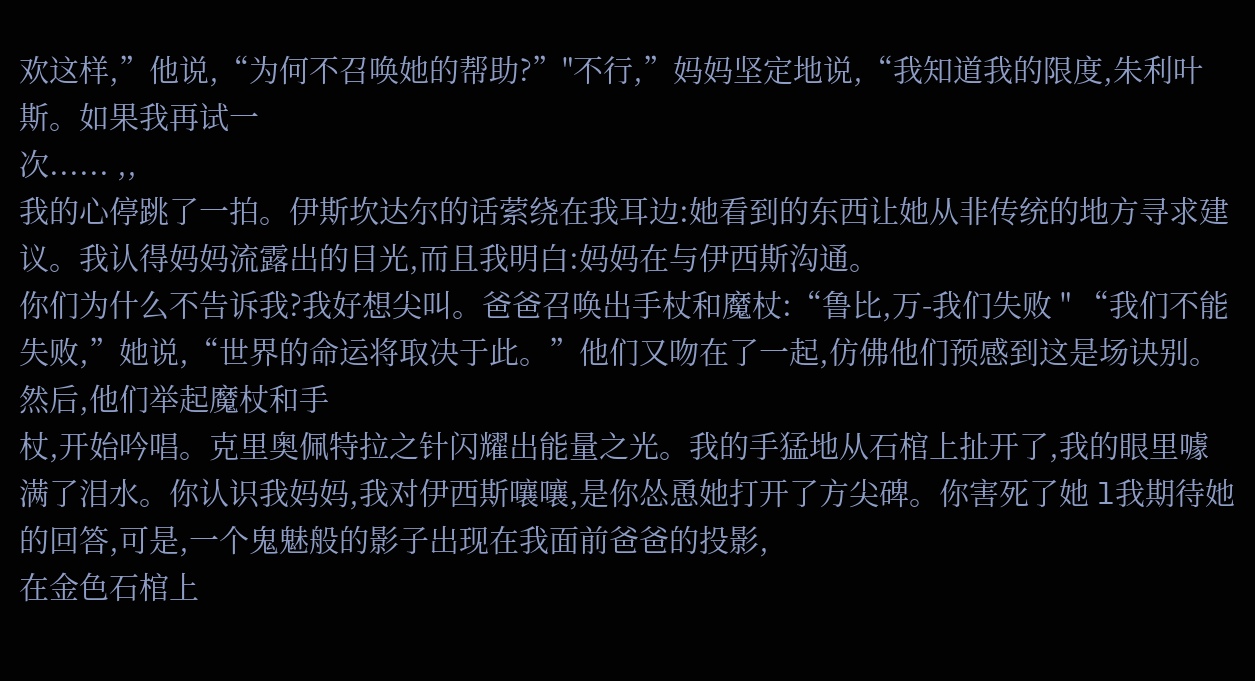欢这样,”他说,“为何不召唤她的帮助?”"不行,”妈妈坚定地说,“我知道我的限度,朱利叶斯。如果我再试一
次...... ,,
我的心停跳了一拍。伊斯坎达尔的话萦绕在我耳边:她看到的东西让她从非传统的地方寻求建议。我认得妈妈流露出的目光,而且我明白:妈妈在与伊西斯沟通。
你们为什么不告诉我?我好想尖叫。爸爸召唤出手杖和魔杖:“鲁比,万-我们失败 " “我们不能失败,”她说,“世界的命运将取决于此。”他们又吻在了一起,仿佛他们预感到这是场诀别。然后,他们举起魔杖和手
杖,开始吟唱。克里奥佩特拉之针闪耀出能量之光。我的手猛地从石棺上扯开了,我的眼里噱满了泪水。你认识我妈妈,我对伊西斯嚷嚷,是你怂恿她打开了方尖碑。你害死了她 l我期待她的回答,可是,一个鬼魅般的影子出现在我面前爸爸的投影,
在金色石棺上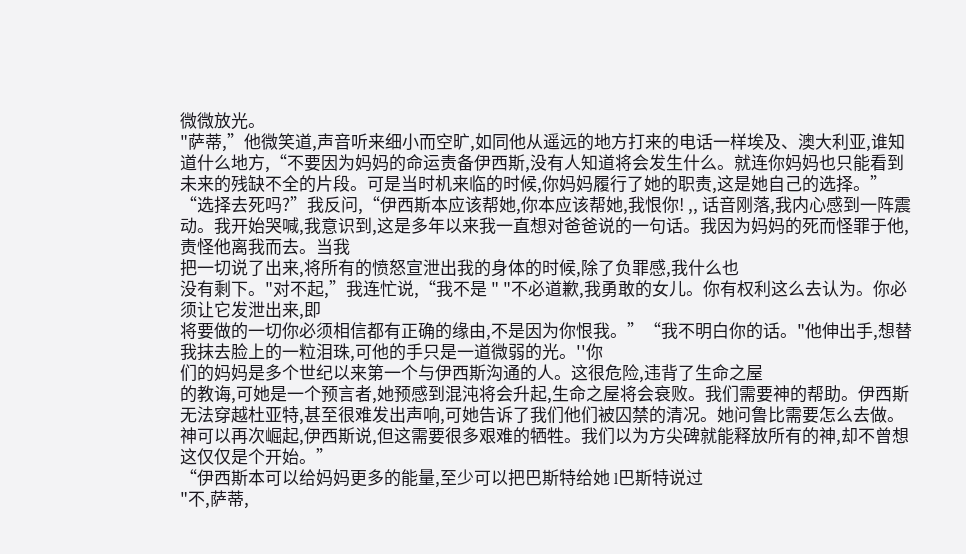微微放光。
"萨蒂,”他微笑道,声音听来细小而空旷,如同他从遥远的地方打来的电话一样埃及、澳大利亚,谁知道什么地方,“不要因为妈妈的命运责备伊西斯,没有人知道将会发生什么。就连你妈妈也只能看到未来的残缺不全的片段。可是当时机来临的时候,你妈妈履行了她的职责,这是她自己的选择。”
“选择去死吗?”我反问,“伊西斯本应该帮她,你本应该帮她,我恨你! ,, 话音刚落,我内心感到一阵震动。我开始哭喊,我意识到,这是多年以来我一直想对爸爸说的一句话。我因为妈妈的死而怪罪于他,责怪他离我而去。当我
把一切说了出来,将所有的愤怒宣泄出我的身体的时候,除了负罪感,我什么也
没有剩下。"对不起,”我连忙说,“我不是 " "不必道歉,我勇敢的女儿。你有权利这么去认为。你必须让它发泄出来,即
将要做的一切你必须相信都有正确的缘由,不是因为你恨我。”“我不明白你的话。"他伸出手,想替我抹去脸上的一粒泪珠,可他的手只是一道微弱的光。''你
们的妈妈是多个世纪以来第一个与伊西斯沟通的人。这很危险,违背了生命之屋
的教诲,可她是一个预言者,她预感到混沌将会升起,生命之屋将会衰败。我们需要神的帮助。伊西斯无法穿越杜亚特,甚至很难发出声响,可她告诉了我们他们被囚禁的清况。她问鲁比需要怎么去做。神可以再次崛起,伊西斯说,但这需要很多艰难的牺牲。我们以为方尖碑就能释放所有的神,却不曾想这仅仅是个开始。”
“伊西斯本可以给妈妈更多的能量,至少可以把巴斯特给她 l巴斯特说过
"不,萨蒂,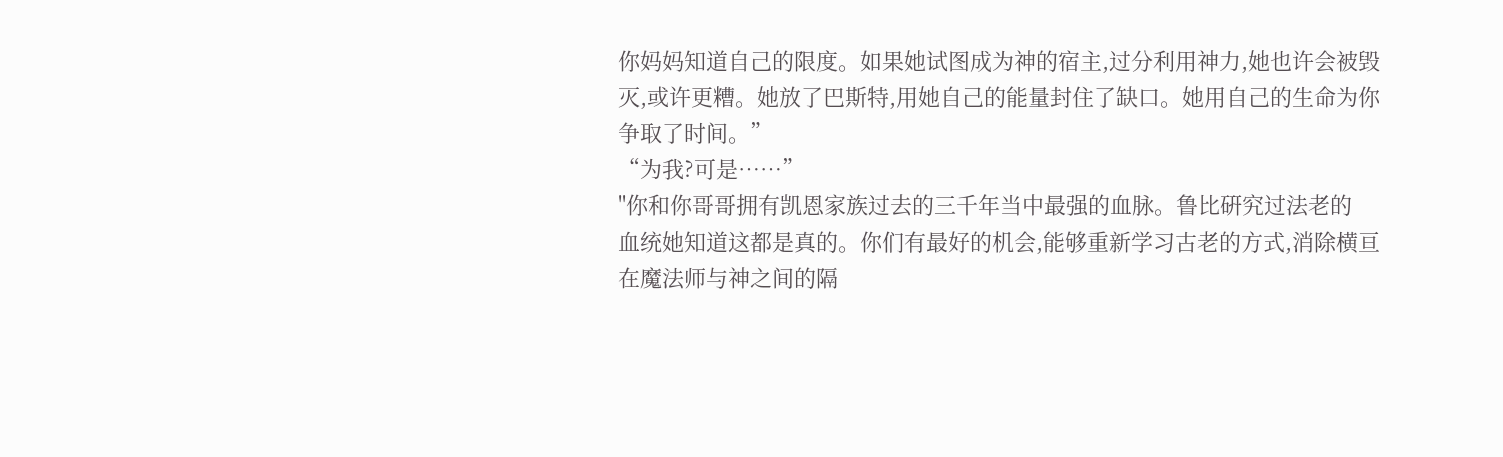你妈妈知道自己的限度。如果她试图成为神的宿主,过分利用神力,她也许会被毁灭,或许更糟。她放了巴斯特,用她自己的能量封住了缺口。她用自己的生命为你争取了时间。”
“为我?可是……”
"你和你哥哥拥有凯恩家族过去的三千年当中最强的血脉。鲁比硏究过法老的
血统她知道这都是真的。你们有最好的机会,能够重新学习古老的方式,消除横亘在魔法师与神之间的隔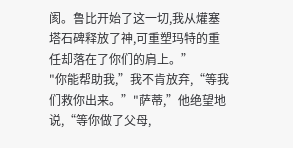阂。鲁比开始了这一切,我从爟塞塔石碑释放了神,可重塑玛特的重任却落在了你们的肩上。”
"你能帮助我,”我不肯放弃,“等我们救你出来。”"萨蒂,”他绝望地说,“等你做了父母,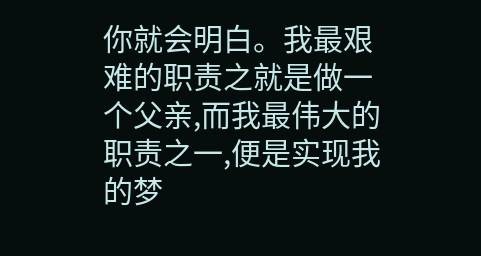你就会明白。我最艰难的职责之就是做一个父亲,而我最伟大的职责之一,便是实现我的梦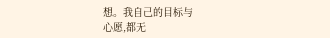想。我自己的目标与
心愿,都无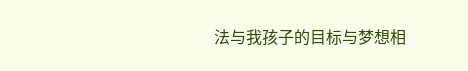法与我孩子的目标与梦想相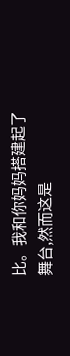比。我和你妈妈搭建起了舞台,然而这是